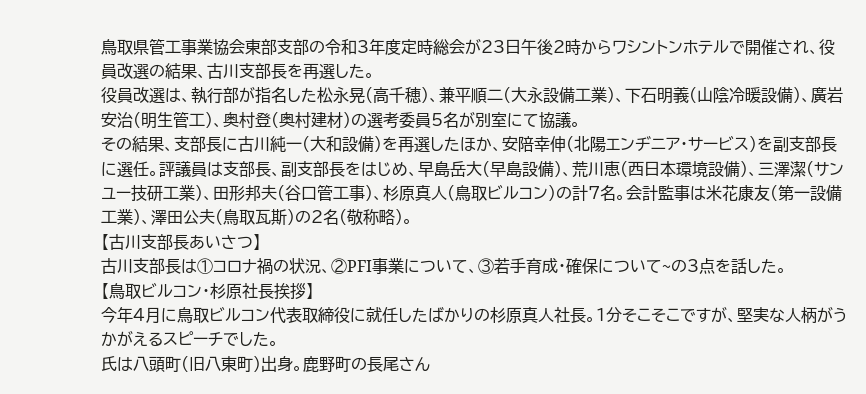鳥取県管工事業協会東部支部の令和3年度定時総会が23日午後2時からワシントンホテルで開催され、役員改選の結果、古川支部長を再選した。
役員改選は、執行部が指名した松永晃(高千穂)、兼平順二(大永設備工業)、下石明義(山陰冷暖設備)、廣岩安治(明生管工)、奥村登(奥村建材)の選考委員5名が別室にて協議。
その結果、支部長に古川純一(大和設備)を再選したほか、安陪幸伸(北陽エンヂニア・サービス)を副支部長に選任。評議員は支部長、副支部長をはじめ、早島岳大(早島設備)、荒川恵(西日本環境設備)、三澤潔(サンユー技研工業)、田形邦夫(谷口管工事)、杉原真人(鳥取ビルコン)の計7名。会計監事は米花康友(第一設備工業)、澤田公夫(鳥取瓦斯)の2名(敬称略)。
【古川支部長あいさつ】
古川支部長は①コロナ禍の状況、②PFI事業について、③若手育成・確保について~の3点を話した。
【鳥取ビルコン・杉原社長挨拶】
今年4月に鳥取ビルコン代表取締役に就任したばかりの杉原真人社長。1分そこそこですが、堅実な人柄がうかがえるスピーチでした。
氏は八頭町(旧八東町)出身。鹿野町の長尾さん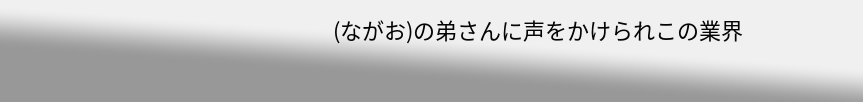(ながお)の弟さんに声をかけられこの業界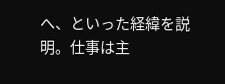へ、といった経緯を説明。仕事は主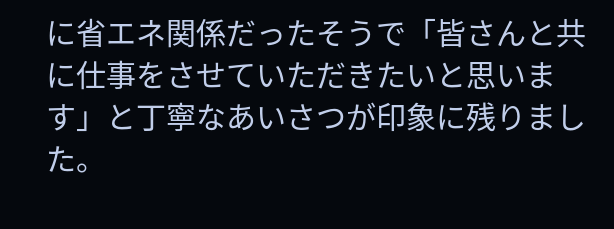に省エネ関係だったそうで「皆さんと共に仕事をさせていただきたいと思います」と丁寧なあいさつが印象に残りました。